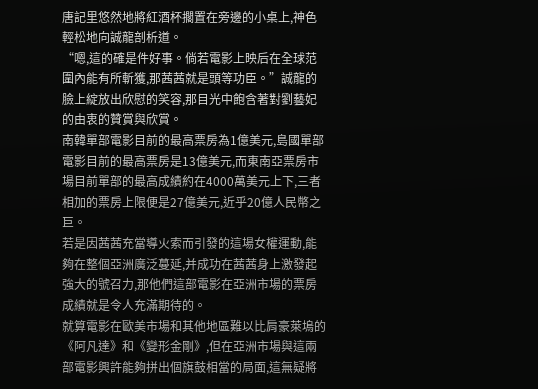唐記里悠然地將紅酒杯擱置在旁邊的小桌上,神色輕松地向誠龍剖析道。
“嗯,這的確是件好事。倘若電影上映后在全球范圍內能有所斬獲,那茜茜就是頭等功臣。”誠龍的臉上綻放出欣慰的笑容,那目光中飽含著對劉藝妃的由衷的贊賞與欣賞。
南韓單部電影目前的最高票房為1億美元,島國單部電影目前的最高票房是13億美元,而東南亞票房市場目前單部的最高成績約在4000萬美元上下,三者相加的票房上限便是27億美元,近乎20億人民幣之巨。
若是因茜茜充當導火索而引發的這場女權運動,能夠在整個亞洲廣泛蔓延,并成功在茜茜身上激發起強大的號召力,那他們這部電影在亞洲市場的票房成績就是令人充滿期待的。
就算電影在歐美市場和其他地區難以比肩豪萊塢的《阿凡達》和《變形金剛》,但在亞洲市場與這兩部電影興許能夠拼出個旗鼓相當的局面,這無疑將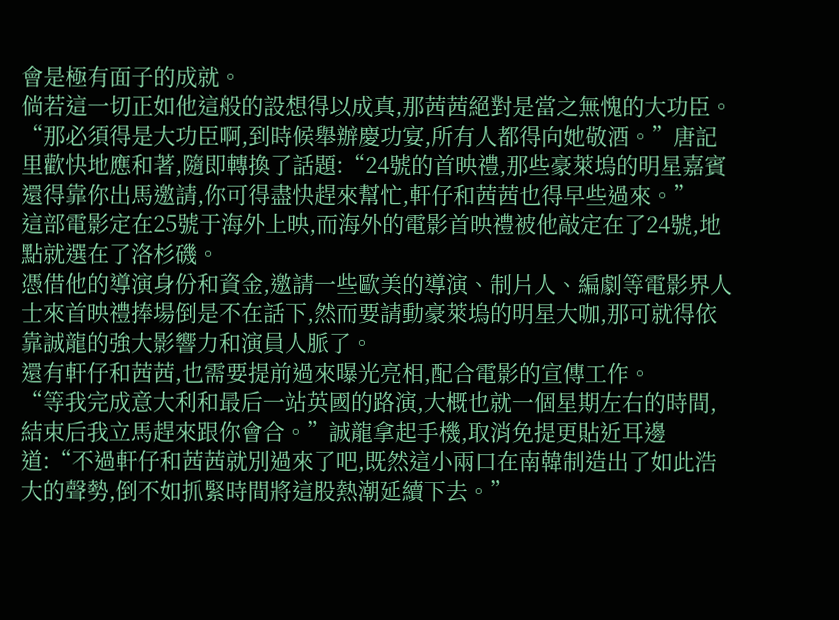會是極有面子的成就。
倘若這一切正如他這般的設想得以成真,那茜茜絕對是當之無愧的大功臣。
“那必須得是大功臣啊,到時候舉辦慶功宴,所有人都得向她敬酒。”唐記里歡快地應和著,隨即轉換了話題:“24號的首映禮,那些豪萊塢的明星嘉賓還得靠你出馬邀請,你可得盡快趕來幫忙,軒仔和茜茜也得早些過來。”
這部電影定在25號于海外上映,而海外的電影首映禮被他敲定在了24號,地點就選在了洛杉磯。
憑借他的導演身份和資金,邀請一些歐美的導演、制片人、編劇等電影界人士來首映禮捧場倒是不在話下,然而要請動豪萊塢的明星大咖,那可就得依靠誠龍的強大影響力和演員人脈了。
還有軒仔和茜茜,也需要提前過來曝光亮相,配合電影的宣傳工作。
“等我完成意大利和最后一站英國的路演,大概也就一個星期左右的時間,結束后我立馬趕來跟你會合。”誠龍拿起手機,取消免提更貼近耳邊道:“不過軒仔和茜茜就別過來了吧,既然這小兩口在南韓制造出了如此浩大的聲勢,倒不如抓緊時間將這股熱潮延續下去。”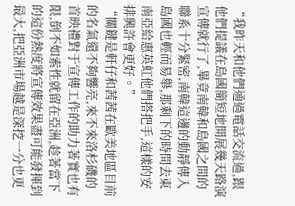“我昨天和他們通過電話交流過,跟他們提議在島國簡短地開展幾天路演宣傳就行了,畢竟南韓和島國之間的聯系十分緊密,南韓這邊的動靜傳入島國也輕而易舉,那剩下的時間去東南亞給惠英虹他們搭把手,這樣的安排興許會更好。”
“關鍵是軒仔和茜茜在歐美地區目前的名氣還不夠響亮,來不來洛杉磯的首映禮對于宣傳工作的助力著實也有限,倒不如索性就留在亞洲,趁著當下的這份熱度將宣傳效果盡可能發揮到最大,把亞洲市場越是深挖一分也更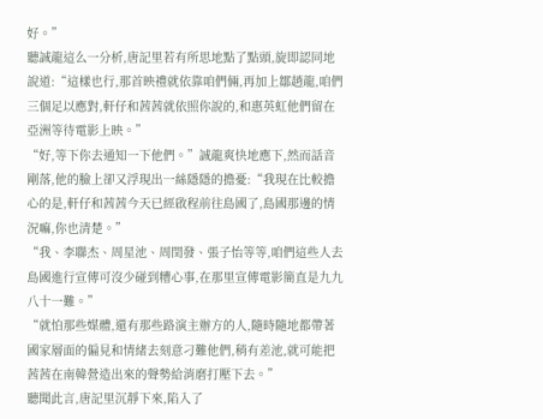好。”
聽誠龍這么一分析,唐記里若有所思地點了點頭,旋即認同地說道:“這樣也行,那首映禮就依靠咱們倆,再加上鄒趙龍,咱們三個足以應對,軒仔和茜茜就依照你說的,和惠英虹他們留在亞洲等待電影上映。”
“好,等下你去通知一下他們。”誠龍爽快地應下,然而話音剛落,他的臉上卻又浮現出一絲隱隱的擔憂:“我現在比較擔心的是,軒仔和茜茜今天已經啟程前往島國了,島國那邊的情況嘛,你也清楚。”
“我、李聯杰、周星池、周閏發、張子怡等等,咱們這些人去島國進行宣傳可沒少碰到糟心事,在那里宣傳電影簡直是九九八十一難。”
“就怕那些媒體,還有那些路演主辦方的人,隨時隨地都帶著國家層面的偏見和情緒去刻意刁難他們,稍有差池,就可能把茜茜在南韓營造出來的聲勢給消磨打壓下去。”
聽聞此言,唐記里沉靜下來,陷入了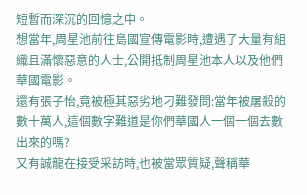短暫而深沉的回憶之中。
想當年,周星池前往島國宣傳電影時,遭遇了大量有組織且滿懷惡意的人士,公開抵制周星池本人以及他們華國電影。
還有張子怡,竟被極其惡劣地刁難發問:當年被屠殺的數十萬人,這個數字難道是你們華國人一個一個去數出來的嗎?
又有誠龍在接受采訪時,也被當眾質疑,聲稱華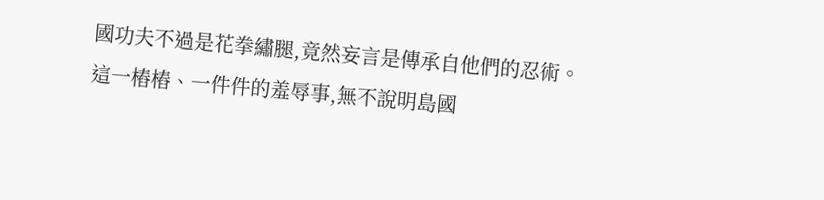國功夫不過是花拳繡腿,竟然妄言是傳承自他們的忍術。
這一樁樁、一件件的羞辱事,無不說明島國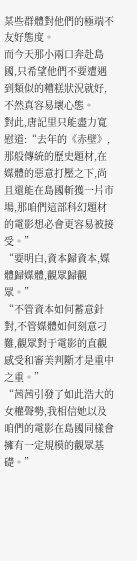某些群體對他們的極端不友好態度。
而今天那小兩口奔赴島國,只希望他們不要遭遇到類似的糟糕狀況就好,不然真容易壞心態。
對此,唐記里只能盡力寬慰道:“去年的《赤壁》,那般傳統的歷史題材,在媒體的惡意打壓之下,尚且還能在島國斬獲一片市場,那咱們這部科幻題材的電影想必會更容易被接受。”
“要明白,資本歸資本,媒體歸媒體,觀眾歸觀眾。”
“不管資本如何蓄意針對,不管媒體如何刻意刁難,觀眾對于電影的直觀感受和審美判斷才是重中之重。”
“茜茜引發了如此浩大的女權聲勢,我相信她以及咱們的電影在島國同樣會擁有一定規模的觀眾基礎。”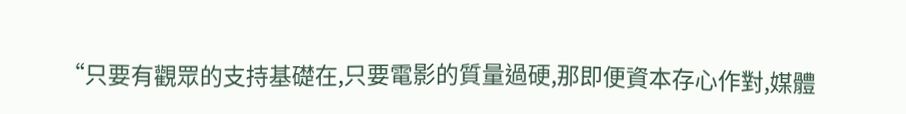“只要有觀眾的支持基礎在,只要電影的質量過硬,那即便資本存心作對,媒體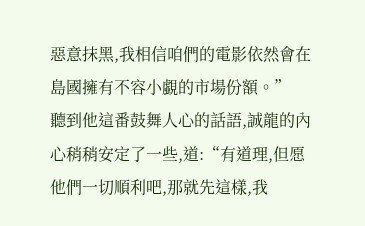惡意抹黑,我相信咱們的電影依然會在島國擁有不容小覷的市場份額。”
聽到他這番鼓舞人心的話語,誠龍的內心稍稍安定了一些,道:“有道理,但愿他們一切順利吧,那就先這樣,我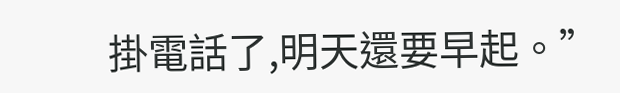掛電話了,明天還要早起。”